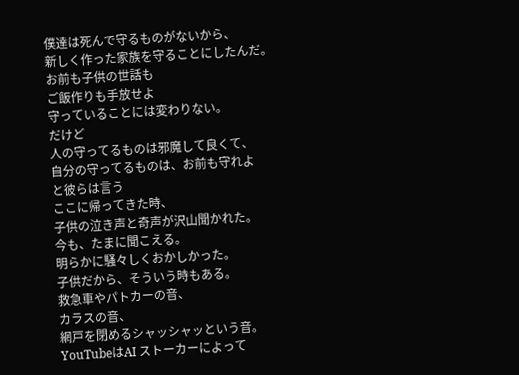僕達は死んで守るものがないから、
新しく作った家族を守ることにしたんだ。
お前も子供の世話も
ご飯作りも手放せよ
守っていることには変わりない。
だけど
人の守ってるものは邪魔して良くて、
自分の守ってるものは、お前も守れよ
と彼らは言う
ここに帰ってきた時、
子供の泣き声と奇声が沢山聞かれた。
今も、たまに聞こえる。
明らかに騒々しくおかしかった。
子供だから、そういう時もある。
救急車やパトカーの音、
カラスの音、
網戸を閉めるシャッシャッという音。
YouTubeはAI ストーカーによって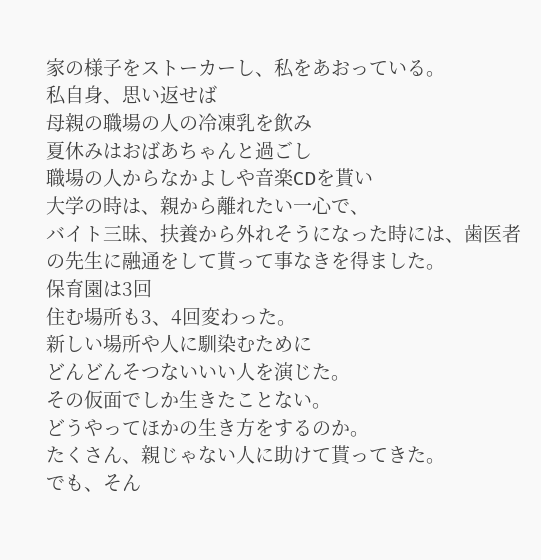家の様子をストーカーし、私をあおっている。
私自身、思い返せば
母親の職場の人の冷凍乳を飲み
夏休みはおばあちゃんと過ごし
職場の人からなかよしや音楽CDを貰い
大学の時は、親から離れたい一心で、
バイト三昧、扶養から外れそうになった時には、歯医者の先生に融通をして貰って事なきを得ました。
保育園は3回
住む場所も3、4回変わった。
新しい場所や人に馴染むために
どんどんそつないいい人を演じた。
その仮面でしか生きたことない。
どうやってほかの生き方をするのか。
たくさん、親じゃない人に助けて貰ってきた。
でも、そん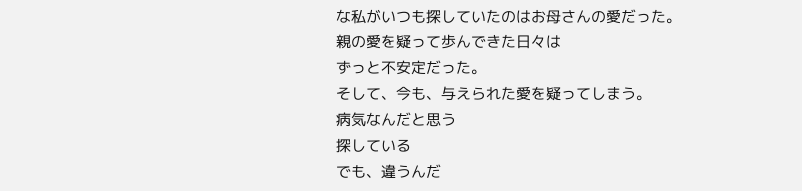な私がいつも探していたのはお母さんの愛だった。
親の愛を疑って歩んできた日々は
ずっと不安定だった。
そして、今も、与えられた愛を疑ってしまう。
病気なんだと思う
探している
でも、違うんだ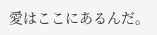愛はここにあるんだ。